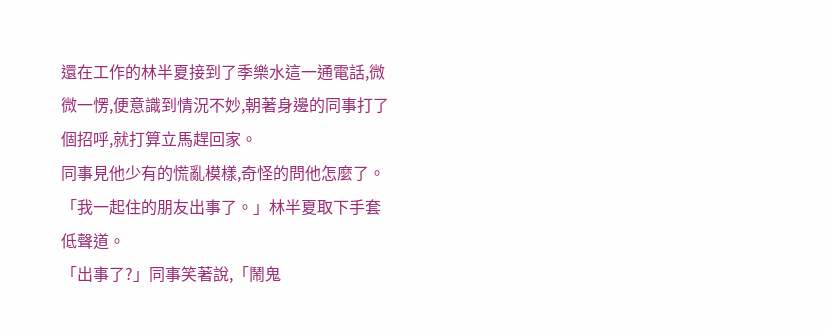還在工作的林半夏接到了季樂水這一通電話,微微一愣,便意識到情況不妙,朝著身邊的同事打了個招呼,就打算立馬趕回家。
同事見他少有的慌亂模樣,奇怪的問他怎麼了。
「我一起住的朋友出事了。」林半夏取下手套低聲道。
「出事了?」同事笑著說,「鬧鬼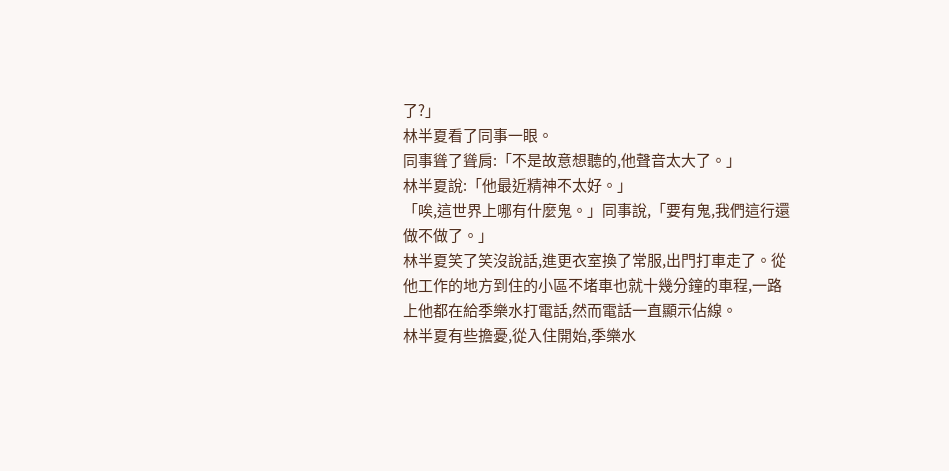了?」
林半夏看了同事一眼。
同事聳了聳肩:「不是故意想聽的,他聲音太大了。」
林半夏說:「他最近精神不太好。」
「唉,這世界上哪有什麼鬼。」同事說,「要有鬼,我們這行還做不做了。」
林半夏笑了笑沒說話,進更衣室換了常服,出門打車走了。從他工作的地方到住的小區不堵車也就十幾分鐘的車程,一路上他都在給季樂水打電話,然而電話一直顯示佔線。
林半夏有些擔憂,從入住開始,季樂水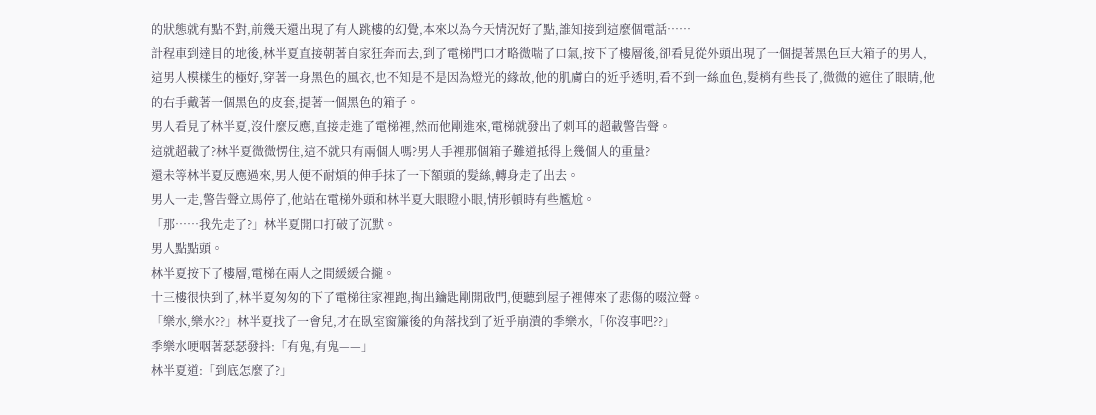的狀態就有點不對,前幾天還出現了有人跳樓的幻覺,本來以為今天情況好了點,誰知接到這麼個電話……
計程車到達目的地後,林半夏直接朝著自家狂奔而去,到了電梯門口才略微喘了口氣,按下了樓層後,卻看見從外頭出現了一個提著黑色巨大箱子的男人,
這男人模樣生的極好,穿著一身黑色的風衣,也不知是不是因為燈光的緣故,他的肌膚白的近乎透明,看不到一絲血色,髮梢有些長了,微微的遮住了眼睛,他的右手戴著一個黑色的皮套,提著一個黑色的箱子。
男人看見了林半夏,沒什麼反應,直接走進了電梯裡,然而他剛進來,電梯就發出了刺耳的超載警告聲。
這就超載了?林半夏微微愣住,這不就只有兩個人嗎?男人手裡那個箱子難道抵得上幾個人的重量?
還未等林半夏反應過來,男人便不耐煩的伸手抹了一下額頭的髮絲,轉身走了出去。
男人一走,警告聲立馬停了,他站在電梯外頭和林半夏大眼瞪小眼,情形頓時有些尷尬。
「那……我先走了?」林半夏開口打破了沉默。
男人點點頭。
林半夏按下了樓層,電梯在兩人之間緩緩合攏。
十三樓很快到了,林半夏匆匆的下了電梯往家裡跑,掏出鑰匙剛開啟門,便聽到屋子裡傳來了悲傷的啜泣聲。
「樂水,樂水??」林半夏找了一會兒,才在臥室窗簾後的角落找到了近乎崩潰的季樂水,「你沒事吧??」
季樂水哽咽著瑟瑟發抖:「有鬼,有鬼——」
林半夏道:「到底怎麼了?」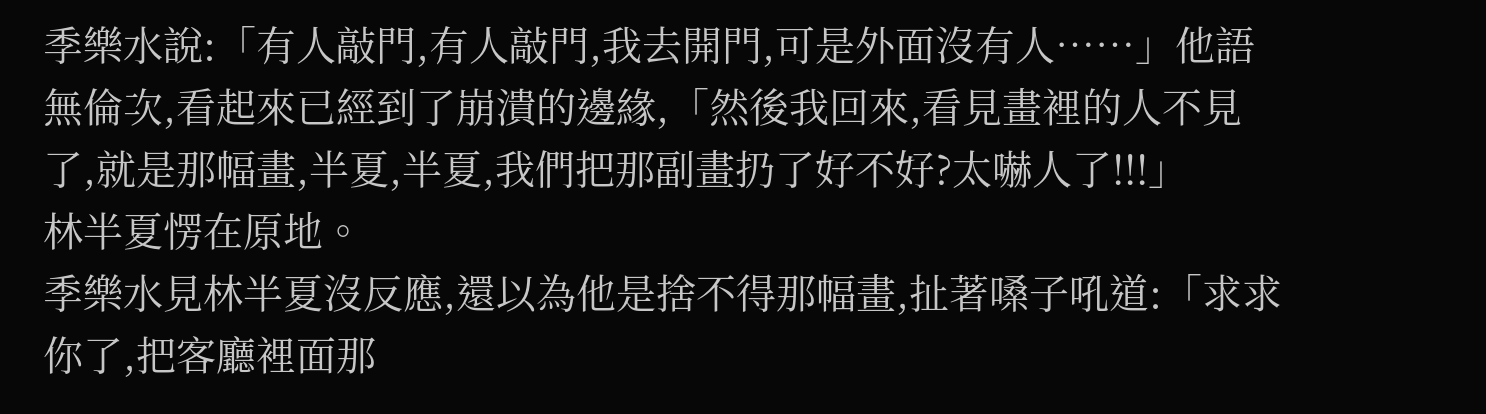季樂水說:「有人敲門,有人敲門,我去開門,可是外面沒有人……」他語無倫次,看起來已經到了崩潰的邊緣,「然後我回來,看見畫裡的人不見了,就是那幅畫,半夏,半夏,我們把那副畫扔了好不好?太嚇人了!!!」
林半夏愣在原地。
季樂水見林半夏沒反應,還以為他是捨不得那幅畫,扯著嗓子吼道:「求求你了,把客廳裡面那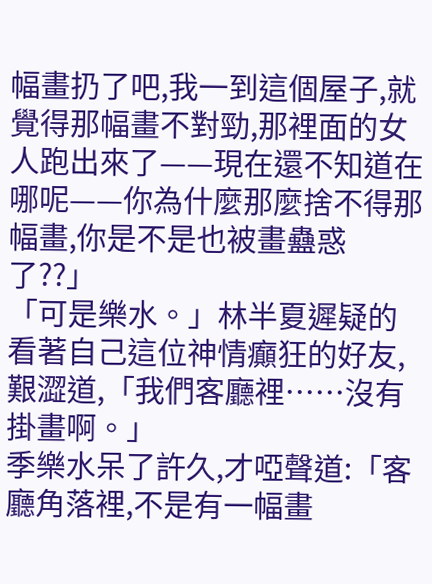幅畫扔了吧,我一到這個屋子,就覺得那幅畫不對勁,那裡面的女人跑出來了——現在還不知道在哪呢——你為什麼那麼捨不得那幅畫,你是不是也被畫蠱惑了??」
「可是樂水。」林半夏遲疑的看著自己這位神情癲狂的好友,艱澀道,「我們客廳裡……沒有掛畫啊。」
季樂水呆了許久,才啞聲道:「客廳角落裡,不是有一幅畫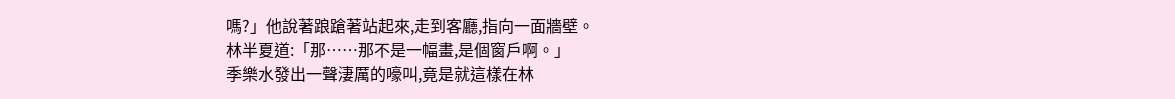嗎?」他說著踉蹌著站起來,走到客廳,指向一面牆壁。
林半夏道:「那……那不是一幅畫,是個窗戶啊。」
季樂水發出一聲淒厲的嚎叫,竟是就這樣在林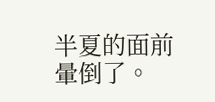半夏的面前暈倒了。